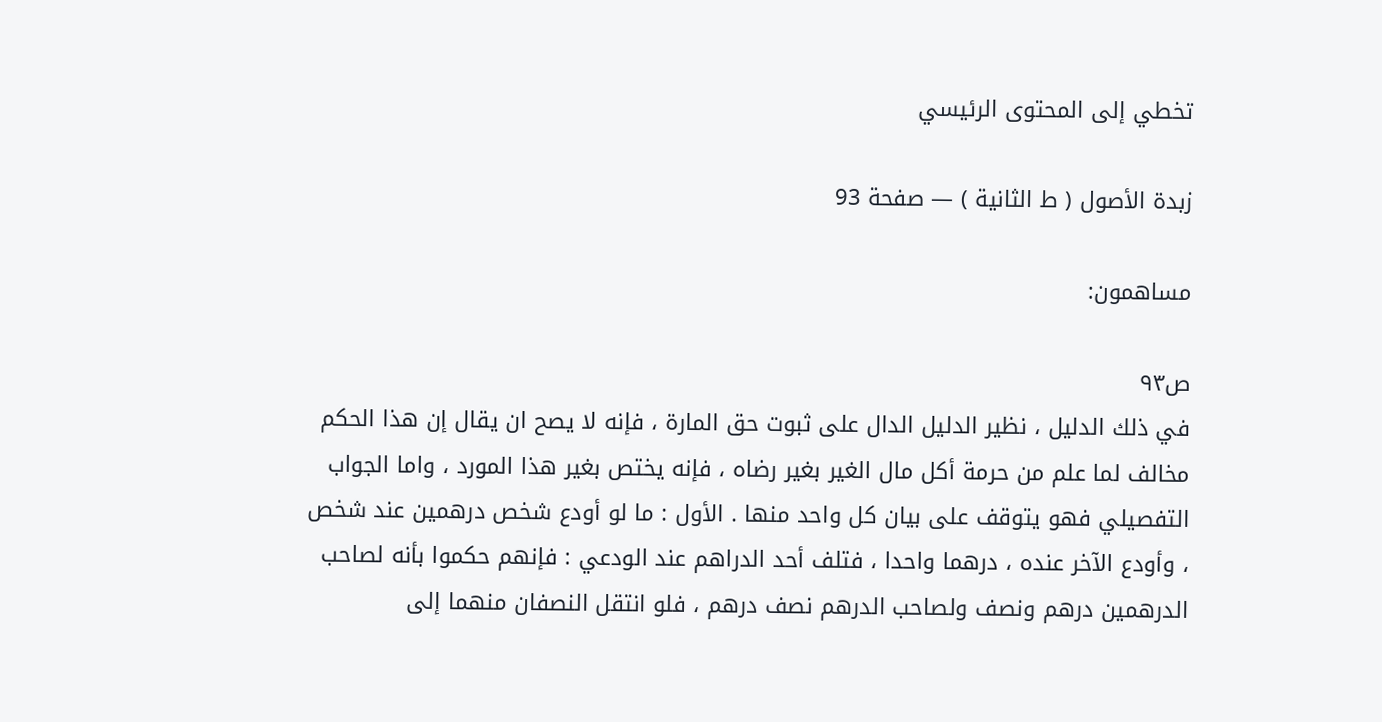تخطي إلى المحتوى الرئيسي

زبدة الأصول ( ط الثانية ) — صفحة 93

مساهمون:

ص٩٣
في ذلك الدليل ، نظير الدليل الدال على ثبوت حق المارة ، فإنه لا يصح ان يقال إن هذا الحكم مخالف لما علم من حرمة أكل مال الغير بغير رضاه ، فإنه يختص بغير هذا المورد ، واما الجواب التفصيلي فهو يتوقف على بيان كل واحد منها . الأول : ما لو أودع شخص درهمين عند شخص ، وأودع الآخر عنده ، درهما واحدا ، فتلف أحد الدراهم عند الودعي : فإنهم حكموا بأنه لصاحب الدرهمين درهم ونصف ولصاحب الدرهم نصف درهم ، فلو انتقل النصفان منهما إلى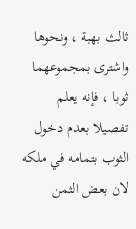ثالث بهبة ، ونحوها واشترى بمجموعهما ثوبا ، فإنه يعلم تفصيلا بعدم دخول الثوب بتمامه في ملكه لان بعض الثمن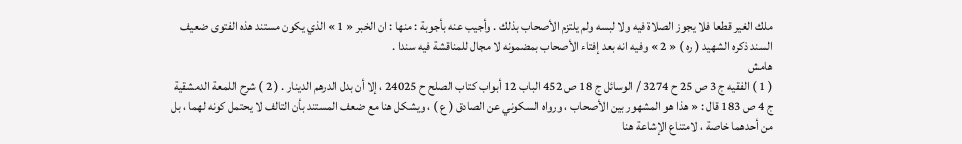ملك الغير قطعا فلا يجوز الصلاة فيه ولا لبسه ولم يلتزم الأصحاب بذلك . وأجيب عنه بأجوبة : منها : ان الخبر « 1 » الذي يكون مستند هذه الفتوى ضعيف السند ذكره الشهيد ( ره ) « 2 » وفيه انه بعد إفتاء الأصحاب بمضمونه لا مجال للمناقشة فيه سندا .
هامش
( 1 ) الفقيه ج 3 ص 25 ح 3274 / الوسائل ج 18 ص 452 الباب 12 أبواب كتاب الصلح ح 24025 ، إلا أن بدل الدرهم الدينار . ( 2 ) شرح اللمعة الدمشقية ج 4 ص 183 قال : « هذا هو المشهور بين الأصحاب ، ورواه السكوني عن الصادق ( ع ) ، ويشكل هنا مع ضعف المستند بأن التالف لا يحتمل كونه لهما ، بل من أحدهما خاصة ، لامتناع الإشاعة هنا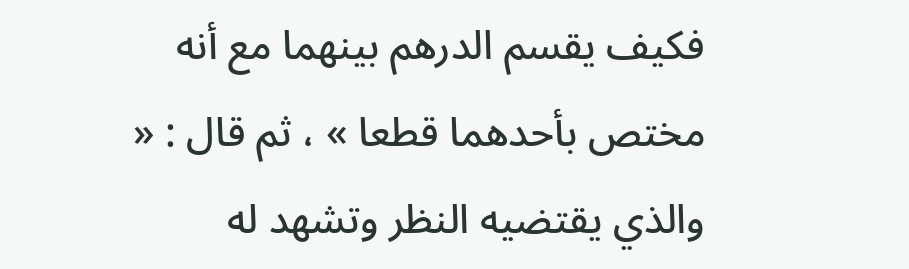فكيف يقسم الدرهم بينهما مع أنه مختص بأحدهما قطعا » ، ثم قال : « والذي يقتضيه النظر وتشهد له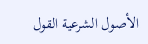الأصول الشرعية القول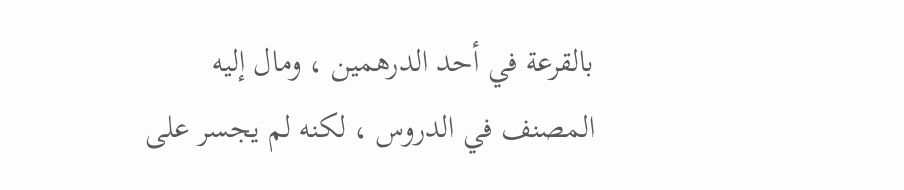بالقرعة في أحد الدرهمين ، ومال إليه المصنف في الدروس ، لكنه لم يجسر على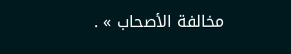مخالفة الأصحاب » .